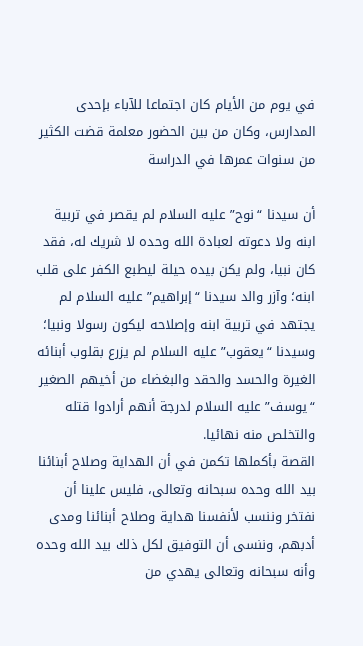في يوم من الأيام كان اجتماعا للآباء بإحدى المدارس، وكان من بين الحضور معلمة قضت الكثير من سنوات عمرها في الدراسة

أن سيدنا “نوح” عليه السلام لم يقصر في تربية ابنه ولا دعوته لعبادة الله وحده لا شريك له، فقد كان نبيا، ولم يكن بيده حيلة ليطبع الكفر على قلب ابنه؛ وآزر والد سيدنا “إبراهيم” عليه السلام لم يجتهد في تربية ابنه وإصلاحه ليكون رسولا ونبيا؛ وسيدنا “يعقوب” عليه السلام لم يزرع بقلوب أبنائه الغيرة والحسد والحقد والبغضاء من أخيهم الصغير “يوسف” عليه السلام لدرجة أنهم أرادوا قتله والتخلص منه نهائيا.
القصة بأكملها تكمن في أن الهداية وصلاح أبنائنا بيد الله وحده سبحانه وتعالى، فليس علينا أن نفتخر وننسب لأنفسنا هداية وصلاح أبنائنا ومدى أدبهم، وننسى أن التوفيق لكل ذلك بيد الله وحده وأنه سبحانه وتعالى يهدي من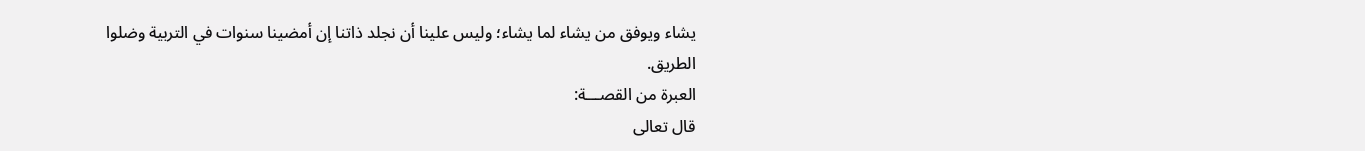يشاء ويوفق من يشاء لما يشاء؛ وليس علينا أن نجلد ذاتنا إن أمضينا سنوات في التربية وضلوا الطريق.
العبرة من القصـــة:
قال تعالى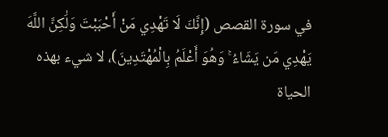في سورة القصص (إِنَّكَ لَا تَهْدِي مَنْ أَحْبَبْتَ وَلَٰكِنَّ اللَّهَ يَهْدِي مَن يَشَاءُ ۚ وَهُوَ أَعْلَمُ بِالْمُهْتَدِينَ)، لا شيء بهذه الحياة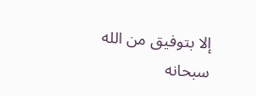إلا بتوفيق من الله سبحانه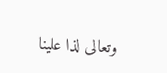وتعالى لذا علينا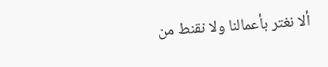ألا نغتر بأعمالنا ولا نقنط من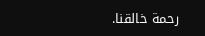رحمة خالقنا.